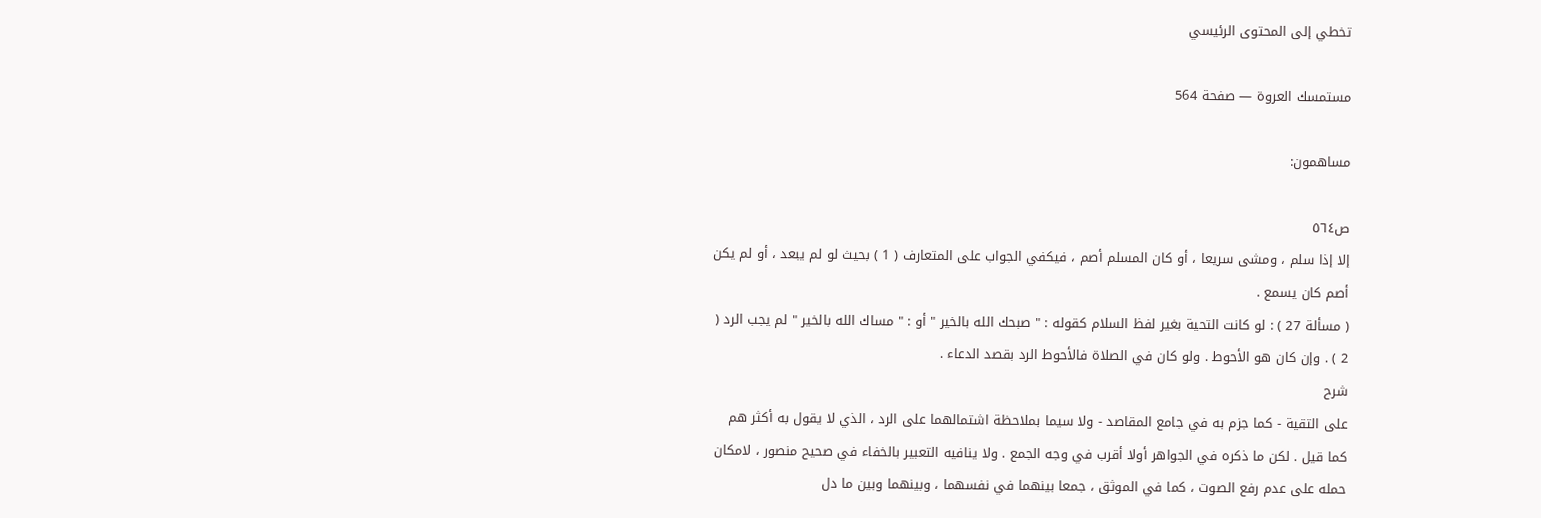تخطي إلى المحتوى الرئيسي

مستمسك العروة — صفحة 564

مساهمون:

ص٥٦٤
إلا إذا سلم ، ومشى سريعا ، أو كان المسلم أصم ، فيكفي الجواب على المتعارف ( 1 ) بحيث لو لم يبعد ، أو لم يكن أصم كان يسمع .
( مسألة 27 ) : لو كانت التحية بغير لفظ السلام كقوله : " صبحك الله بالخير " أو : " مساك الله بالخير " لم يجب الرد ( 2 ) . وإن كان هو الأحوط . ولو كان في الصلاة فالأحوط الرد بقصد الدعاء .
شرح
على التقية - كما جزم به في جامع المقاصد - ولا سيما بملاحظة اشتمالهما على الرد ، الذي لا يقول به أكثر هم كما قيل . لكن ما ذكره في الجواهر أولا أقرب في وجه الجمع . ولا ينافيه التعبير بالخفاء في صحيح منصور ، لامكان حمله على عدم رفع الصوت ، كما في الموثق ، جمعا بينهما في نفسهما ، وبينهما وبين ما دل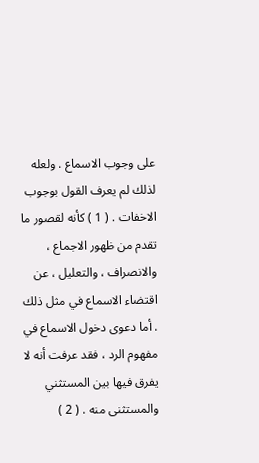على وجوب الاسماع . ولعله لذلك لم يعرف القول بوجوب الاخفات . ( 1 ) كأنه لقصور ما تقدم من ظهور الاجماع ، والانصراف ، والتعليل ، عن اقتضاء الاسماع في مثل ذلك . أما دعوى دخول الاسماع في مفهوم الرد ، فقد عرفت أنه لا يفرق فيها بين المستثني والمستثنى منه . ( 2 )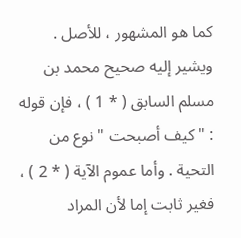كما هو المشهور ، للأصل . ويشير إليه صحيح محمد بن مسلم السابق ( * 1 ) ، فإن قوله : " كيف أصبحت " نوع من التحية . وأما عموم الآية ( * 2 ) ، فغير ثابت إما لأن المراد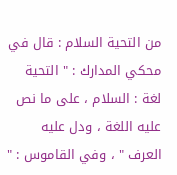من التحية السلام : قال في محكي المدارك : " التحية لغة : السلام ، على ما نص عليه اللغة ، ودل عليه العرف " ، وفي القاموس : "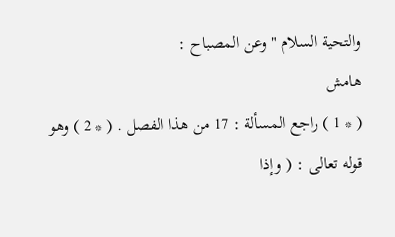والتحية السلام " وعن المصباح :
هامش
( * 1 ) راجع المسألة : 17 من هذا الفصل . ( * 2 ) وهو قوله تعالى : ( وإذا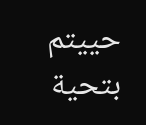حييتم بتحية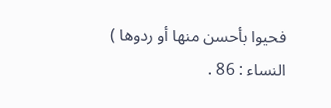فحيوا بأحسن منها أو ردوها ) النساء : 86 .